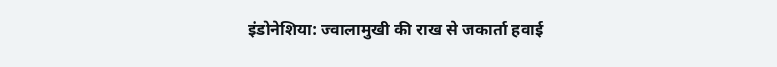इंडोनेशिया: ज्वालामुखी की राख से जकार्ता हवाई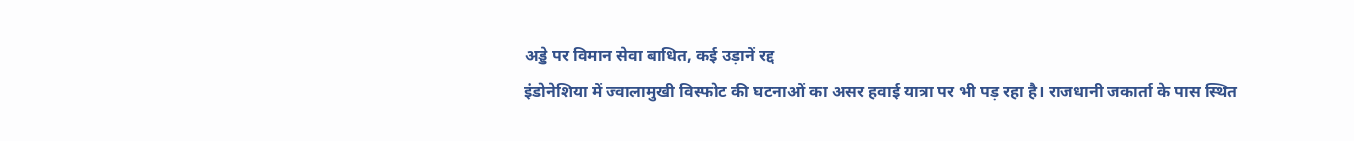अड्डे पर विमान सेवा बाधित, कई उड़ानें रद्द
इंडोनेशिया में ज्वालामुखी विस्फोट की घटनाओं का असर हवाई यात्रा पर भी पड़ रहा है। राजधानी जकार्ता के पास स्थित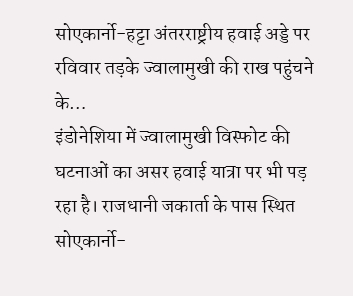सोएकार्नो-हट्टा अंतरराष्ट्रीय हवाई अड्डे पर रविवार तड़के ज्वालामुखी की राख पहुंचने के…
इंडोनेशिया में ज्वालामुखी विस्फोट की घटनाओं का असर हवाई यात्रा पर भी पड़ रहा है। राजधानी जकार्ता के पास स्थित सोएकार्नो-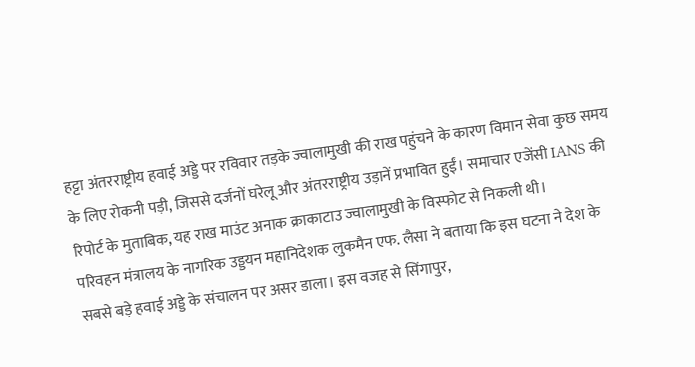हट्टा अंतरराष्ट्रीय हवाई अड्डे पर रविवार तड़के ज्वालामुखी की राख पहुंचने के कारण विमान सेवा कुछ समय के लिए रोकनी पड़ी, जिससे दर्जनों घरेलू और अंतरराष्ट्रीय उड़ानें प्रभावित हुईं। समाचार एजेंसी IANS की रिपोर्ट के मुताबिक, यह राख माउंट अनाक क्राकाटाउ ज्वालामुखी के विस्फोट से निकली थी।
परिवहन मंत्रालय के नागरिक उड्डयन महानिदेशक लुकमैन एफ. लैसा ने बताया कि इस घटना ने देश के सबसे बड़े हवाई अड्डे के संचालन पर असर डाला। इस वजह से सिंगापुर,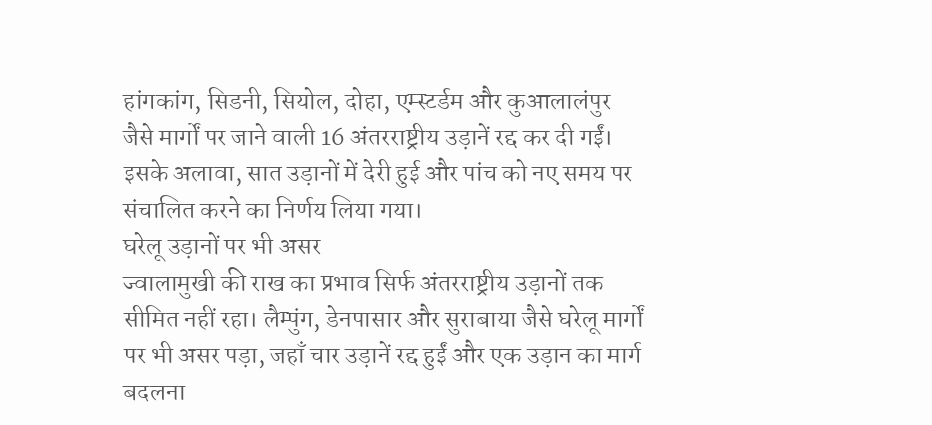हांगकांग, सिडनी, सियोल, दोहा, एम्स्टर्डम और कुआलालंपुर जैसे मार्गों पर जाने वाली 16 अंतरराष्ट्रीय उड़ानें रद्द कर दी गईं। इसके अलावा, सात उड़ानों में देरी हुई और पांच को नए समय पर संचालित करने का निर्णय लिया गया।
घरेलू उड़ानों पर भी असर
ज्वालामुखी की राख का प्रभाव सिर्फ अंतरराष्ट्रीय उड़ानों तक सीमित नहीं रहा। लैम्पुंग, डेनपासार और सुराबाया जैसे घरेलू मार्गों पर भी असर पड़ा, जहाँ चार उड़ानें रद्द हुईं और एक उड़ान का मार्ग बदलना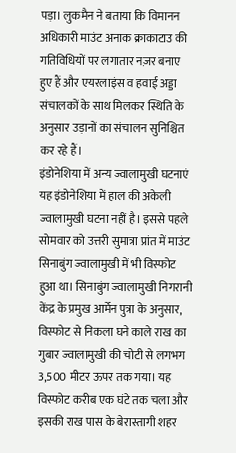पड़ा। लुकमैन ने बताया कि विमानन अधिकारी माउंट अनाक क्राकाटाउ की गतिविधियों पर लगातार नज़र बनाए हुए हैं और एयरलाइंस व हवाई अड्डा संचालकों के साथ मिलकर स्थिति के अनुसार उड़ानों का संचालन सुनिश्चित कर रहे हैं।
इंडोनेशिया में अन्य ज्वालामुखी घटनाएं
यह इंडोनेशिया में हाल की अकेली ज्वालामुखी घटना नहीं है। इससे पहले सोमवार को उत्तरी सुमात्रा प्रांत में माउंट सिनाबुंग ज्वालामुखी में भी विस्फोट हुआ था। सिनाबुंग ज्वालामुखी निगरानी केंद्र के प्रमुख आर्मेन पुत्रा के अनुसार, विस्फोट से निकला घने काले राख का गुबार ज्वालामुखी की चोटी से लगभग 3,500 मीटर ऊपर तक गया। यह विस्फोट करीब एक घंटे तक चला और इसकी राख पास के बेरास्तागी शहर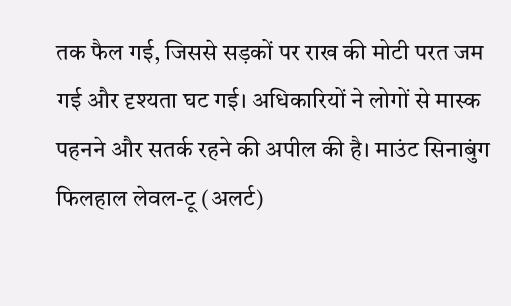तक फैल गई, जिससे सड़कों पर राख की मोटी परत जम गई और दृश्यता घट गई। अधिकारियों ने लोगों से मास्क पहनने और सतर्क रहने की अपील की है। माउंट सिनाबुंग फिलहाल लेवल-टू (अलर्ट)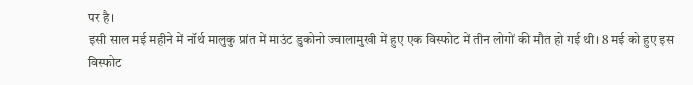पर है।
इसी साल मई महीने में नॉर्थ मालुकु प्रांत में माउंट डुकोनो ज्वालामुखी में हुए एक विस्फोट में तीन लोगों की मौत हो गई थी। 8 मई को हुए इस विस्फोट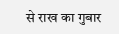से राख का गुबार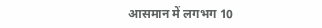आसमान में लगभग 10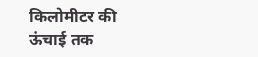किलोमीटर की ऊंचाई तक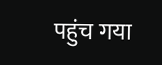पहुंच गया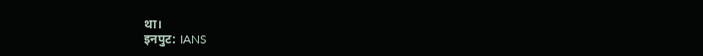था।
इनपुट: IANS